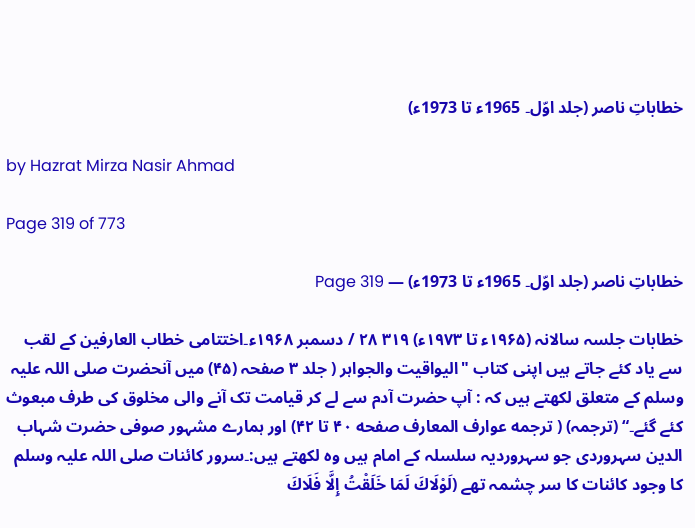خطاباتِ ناصر (جلد اوّل۔ 1965ء تا 1973ء)

by Hazrat Mirza Nasir Ahmad

Page 319 of 773

خطاباتِ ناصر (جلد اوّل۔ 1965ء تا 1973ء) — Page 319

خطابات جلسہ سالانہ (۱۹۶۵ء تا ۱۹۷۳ء) ۳۱۹ ۲۸ / دسمبر ۱۹۶۸ء۔اختتامی خطاب العارفین کے لقب سے یاد کئے جاتے ہیں اپنی کتاب "الیواقیت والجواہر ( جلد ۳ صفحہ (۴۵) میں آنحضرت صلی اللہ علیہ وسلم کے متعلق لکھتے ہیں کہ : آپ حضرت آدم سے لے کر قیامت تک آنے والی مخلوق کی طرف مبعوث کئے گئے۔“ (ترجمہ) ( ترجمه عوارف المعارف صفحه ۴۰ تا ۴۲) اور ہمارے مشہور صوفی حضرت شہاب الدین سہروردی جو سہروردیہ سلسلہ کے امام ہیں وہ لکھتے ہیں:۔سرور کائنات صلی اللہ علیہ وسلم کا وجود کائنات کا سر چشمہ تھے (لَوْلَاكَ لَمَا خَلَقْتُ إِلَّا فَلَاكَ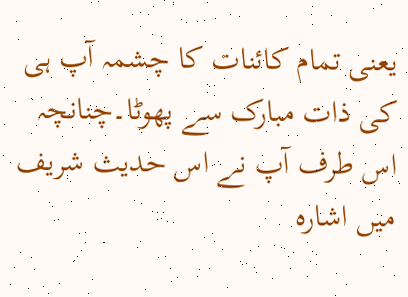یعنی تمام کائنات کا چشمہ آپ ہی کی ذات مبارک سے پھوٹا۔چنانچہ اس طرف آپ نے اس حدیث شریف میں اشارہ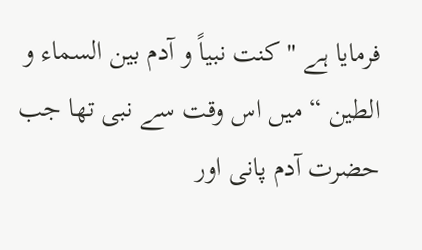فرمایا ہے "كنت نبياً و آدم بين السماء و الطین “ میں اس وقت سے نبی تھا جب حضرت آدم پانی اور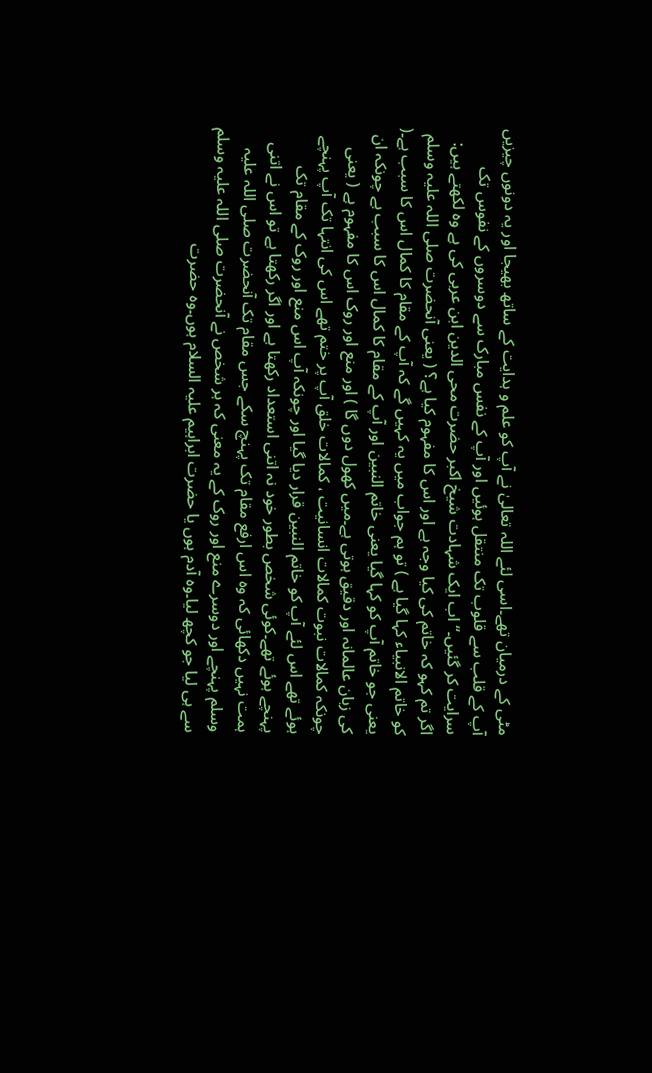مٹی کے درمیان تھے۔اسی لئے اللہ تعالیٰ نے آپ کو علم و ہدایت کے ساتھ بھیجا اور یہ دونوں چیزیں آپ کے قلب سے قلوب تک منتقل ہوئیں اور آپ کے نفس مبارک سے دوسروں کے نفوس تک سرایت کر گئیں۔“ اب ایک شہادت شیخ اکبر حضرت محی الدین ابن عربی کی ہے وہ لکھتے ہیں: اگر تم کہو کہ خاتم کی کیا وجہ ہے اور اس کا مفہوم کیا ہے؟ ( یعنی آنحضرت صلی اللہ علیہ وسلم کو خاتم الانبیاء کہا گیا ہے ) تو ہم جواب میں یہ کہیں گے کہ آپ کے مقام کا کمال اس کا سبب ہے۔( یعنی جو خاتم آپ کو کہا گیا یعنی خاتم النبین اور آپ کے مقام کا کمال اس کا سبب ہے چونکہ ان کی زبان عالمانہ اور دقیق ہوتی ہے۔میں کھول دوں گا ) اور منع اور روک اس کا مفہوم ہے ( یعنی چونکہ کمالات نبوت کمالات انسانیت ، کمالات خلق آپ پر ختم تھے اس کی انتہا تک آپ پہنچے ہوئے تھے اس لئے آپ کو خاتم النبین قرار دیا گیا اور چونکہ آپ اس منع اور روک کے مقام تک پہنچے ہوئے تھے۔کوئی شخص بطور خود نہ اتنی استعداد رکھتا ہے اور اگر رکھتا ہے تو اس نے اتنی ہمت نہیں دکھائی کہ وہ اس ارفع مقام تک پہنچ سکے جس مقام تک آنحضرت صلی اللہ علیہ وسلم پہنچے اور دوسرے منع اور روک کے یہ معنی کہ ہر شخص نے آنحضرت صلی اللہ علیہ وسلم سے ہی لیا جو کچھ لیا۔وہ آدم ہوں یا حضرت ابراہیم علیہ السلام ہوں۔وہ حضرت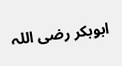ابوبکر رضی اللہ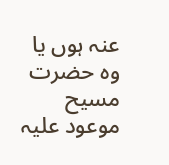عنہ ہوں یا وہ حضرت مسیح موعود علیہ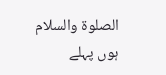الصلوۃ والسلام ہوں پہلے